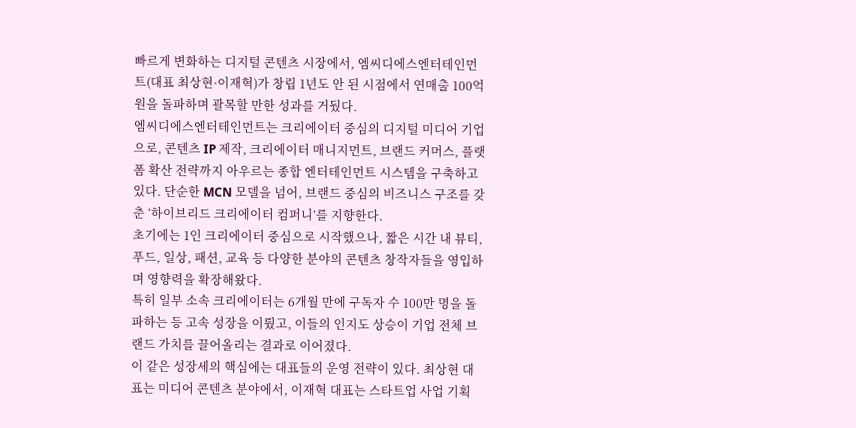빠르게 변화하는 디지털 콘텐츠 시장에서, 엠씨디에스엔터테인먼트(대표 최상현·이재혁)가 창립 1년도 안 된 시점에서 연매출 100억 원을 돌파하며 괄목할 만한 성과를 거뒀다.
엠씨디에스엔터테인먼트는 크리에이터 중심의 디지털 미디어 기업으로, 콘텐츠 IP 제작, 크리에이터 매니지먼트, 브랜드 커머스, 플랫폼 확산 전략까지 아우르는 종합 엔터테인먼트 시스템을 구축하고 있다. 단순한 MCN 모델을 넘어, 브랜드 중심의 비즈니스 구조를 갖춘 ‘하이브리드 크리에이터 컴퍼니’를 지향한다.
초기에는 1인 크리에이터 중심으로 시작했으나, 짧은 시간 내 뷰티, 푸드, 일상, 패션, 교육 등 다양한 분야의 콘텐츠 창작자들을 영입하며 영향력을 확장해왔다.
특히 일부 소속 크리에이터는 6개월 만에 구독자 수 100만 명을 돌파하는 등 고속 성장을 이뤘고, 이들의 인지도 상승이 기업 전체 브랜드 가치를 끌어올리는 결과로 이어졌다.
이 같은 성장세의 핵심에는 대표들의 운영 전략이 있다. 최상현 대표는 미디어 콘텐츠 분야에서, 이재혁 대표는 스타트업 사업 기획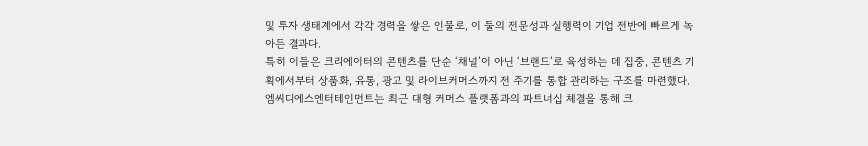및 투자 생태계에서 각각 경력을 쌓은 인물로, 이 둘의 전문성과 실행력이 기업 전반에 빠르게 녹아든 결과다.
특히 이들은 크리에이터의 콘텐츠를 단순 ‘채널’이 아닌 ‘브랜드’로 육성하는 데 집중, 콘텐츠 기획에서부터 상품화, 유통, 광고 및 라이브커머스까지 전 주기를 통합 관리하는 구조를 마련했다.
엠씨디에스엔터테인먼트는 최근 대형 커머스 플랫폼과의 파트너십 체결을 통해 크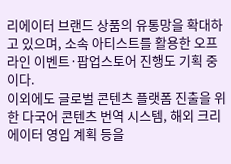리에이터 브랜드 상품의 유통망을 확대하고 있으며, 소속 아티스트를 활용한 오프라인 이벤트·팝업스토어 진행도 기획 중이다.
이외에도 글로벌 콘텐츠 플랫폼 진출을 위한 다국어 콘텐츠 번역 시스템, 해외 크리에이터 영입 계획 등을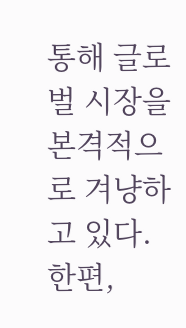통해 글로벌 시장을 본격적으로 겨냥하고 있다.
한편,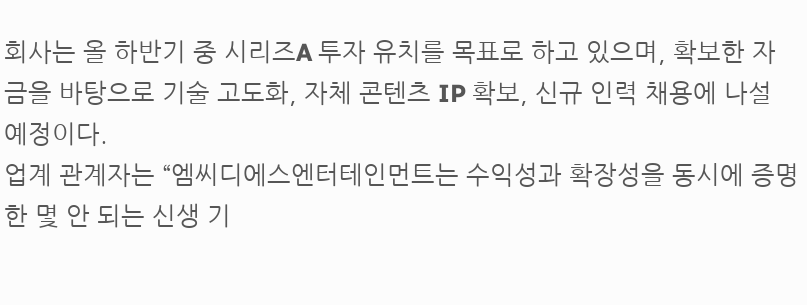회사는 올 하반기 중 시리즈A 투자 유치를 목표로 하고 있으며, 확보한 자금을 바탕으로 기술 고도화, 자체 콘텐츠 IP 확보, 신규 인력 채용에 나설 예정이다.
업계 관계자는 “엠씨디에스엔터테인먼트는 수익성과 확장성을 동시에 증명한 몇 안 되는 신생 기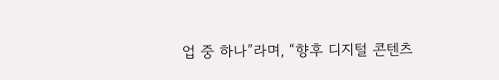업 중 하나”라며, “향후 디지털 콘텐츠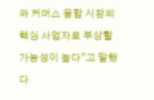와 커머스 융합 시장의 핵심 사업자로 부상할 가능성이 높다”고 말했다